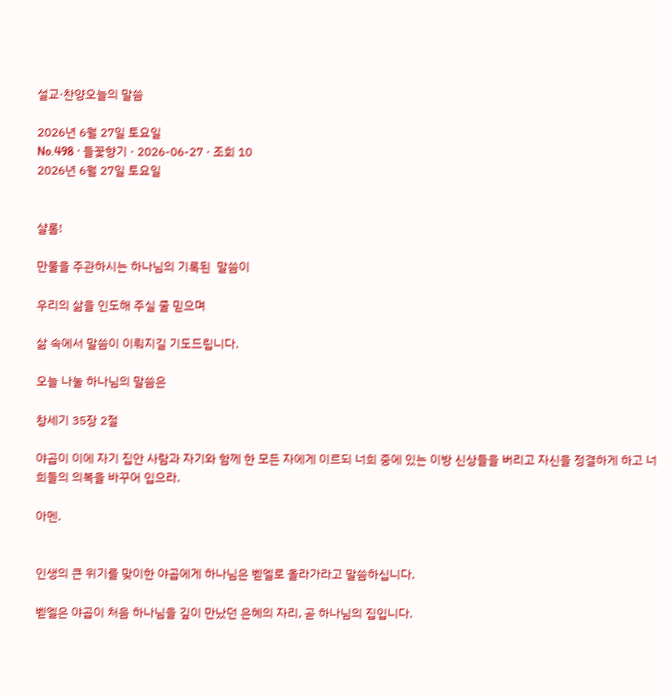설교·찬양오늘의 말씀

2026년 6월 27일 토요일
No.498 · 들꽃향기 · 2026-06-27 · 조회 10
2026년 6월 27일 토요일


샬롬!

만물을 주관하시는 하나님의 기록된  말씀이

우리의 삶을 인도해 주실 줄 믿으며

삶 속에서 말씀이 이뤄지길 기도드립니다.

오늘 나눌 하나님의 말씀은

창세기 35장 2절

야곱이 이에 자기 집안 사람과 자기와 함께 한 모든 자에게 이르되 너희 중에 있는 이방 신상들을 버리고 자신을 정결하게 하고 너희들의 의복을 바꾸어 입으라.

아멘.


인생의 큰 위기를 맞이한 야곱에게 하나님은 벧엘로 올라가라고 말씀하십니다.

벧엘은 야곱이 처음 하나님을 깊이 만났던 은혜의 자리, 곧 하나님의 집입니다.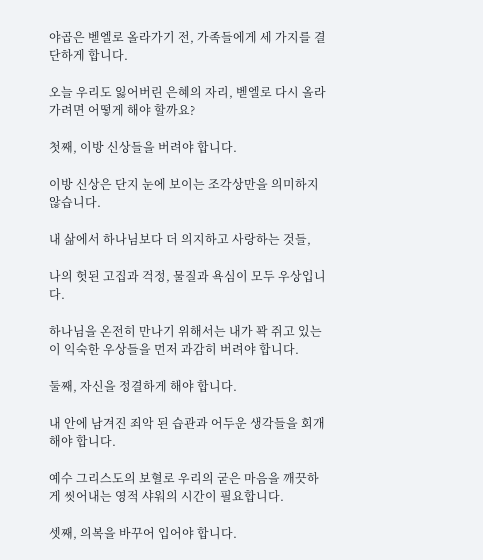야곱은 벧엘로 올라가기 전, 가족들에게 세 가지를 결단하게 합니다.

오늘 우리도 잃어버린 은혜의 자리, 벧엘로 다시 올라가려면 어떻게 해야 할까요?

첫째, 이방 신상들을 버려야 합니다.

이방 신상은 단지 눈에 보이는 조각상만을 의미하지 않습니다.

내 삶에서 하나님보다 더 의지하고 사랑하는 것들,

나의 헛된 고집과 걱정, 물질과 욕심이 모두 우상입니다.

하나님을 온전히 만나기 위해서는 내가 꽉 쥐고 있는 이 익숙한 우상들을 먼저 과감히 버려야 합니다.

둘째, 자신을 정결하게 해야 합니다.

내 안에 남겨진 죄악 된 습관과 어두운 생각들을 회개해야 합니다.

예수 그리스도의 보혈로 우리의 굳은 마음을 깨끗하게 씻어내는 영적 샤워의 시간이 필요합니다.

셋째, 의복을 바꾸어 입어야 합니다.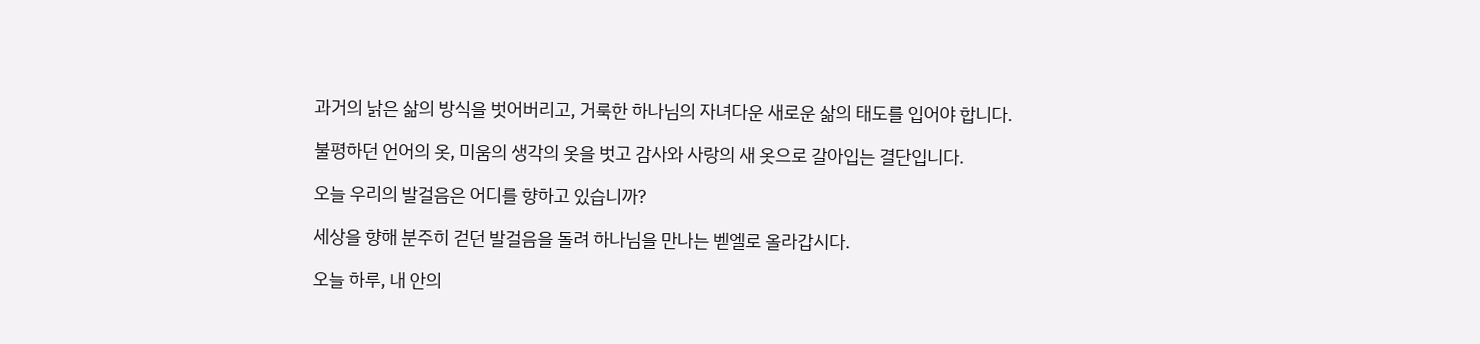과거의 낡은 삶의 방식을 벗어버리고, 거룩한 하나님의 자녀다운 새로운 삶의 태도를 입어야 합니다.

불평하던 언어의 옷, 미움의 생각의 옷을 벗고 감사와 사랑의 새 옷으로 갈아입는 결단입니다.

오늘 우리의 발걸음은 어디를 향하고 있습니까?

세상을 향해 분주히 걷던 발걸음을 돌려 하나님을 만나는 벧엘로 올라갑시다.

오늘 하루, 내 안의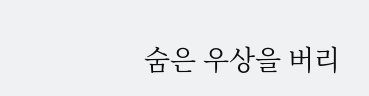숨은 우상을 버리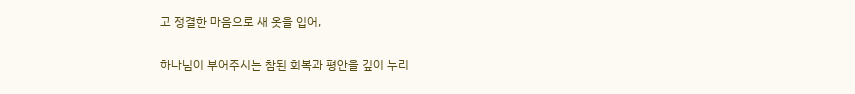고 정결한 마음으로 새 옷을 입어,

하나님이 부어주시는 참된 회복과 평안을 깊이 누리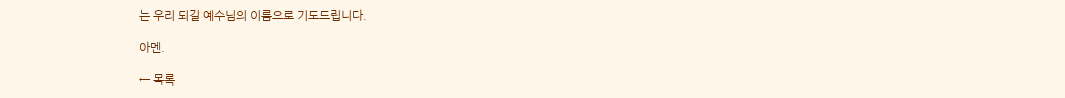는 우리 되길 예수님의 이름으로 기도드립니다.

아멘.

← 목록